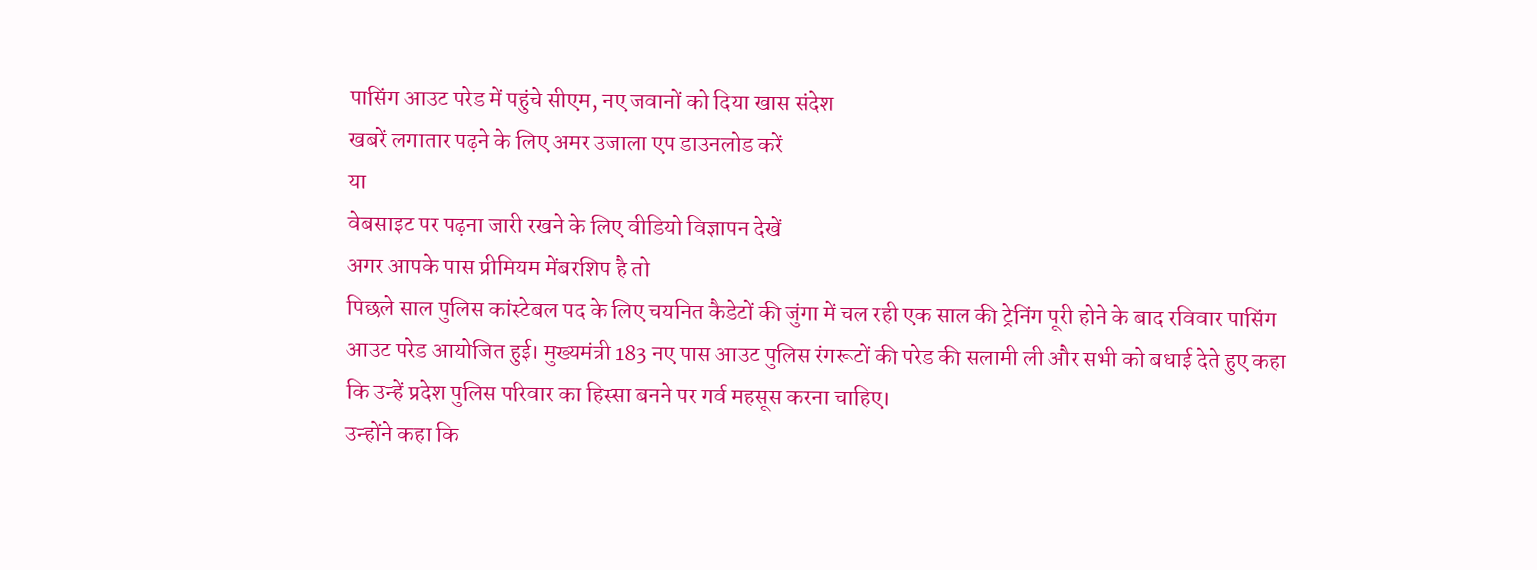पासिंग आउट परेड में पहुंचे सीएम, नए जवानों को दिया खास संदेश
खबरें लगातार पढ़ने के लिए अमर उजाला एप डाउनलोड करें
या
वेबसाइट पर पढ़ना जारी रखने के लिए वीडियो विज्ञापन देखें
अगर आपके पास प्रीमियम मेंबरशिप है तो
पिछले साल पुलिस कांस्टेबल पद के लिए चयनित कैडेटों की जुंगा में चल रही एक साल की ट्रेनिंग पूरी होने के बाद रविवार पासिंग आउट परेड आयोजित हुई। मुख्यमंत्री 183 नए पास आउट पुलिस रंगरूटों की परेड की सलामी ली और सभी को बधाई देते हुए कहा कि उन्हें प्रदेश पुलिस परिवार का हिस्सा बनने पर गर्व महसूस करना चाहिए।
उन्होंने कहा कि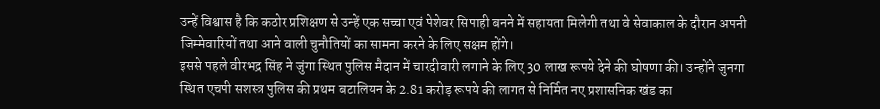उन्हें विश्वास है कि कठोर प्रशिक्षण से उन्हें एक सच्चा एवं पेशेवर सिपाही बनने में सहायता मिलेगी तथा वे सेवाकाल के दौरान अपनी जिम्मेवारियों तथा आने वाली चुनौतियों का सामना करने के लिए सक्षम होंगे।
इससे पहले वीरभद्र सिंह ने जुंगा स्थित पुलिस मैदान में चारदीवारी लगाने के लिए 30 लाख रूपये देने की घोषणा की। उन्होंने जुनगा स्थित एचपी सशस्त्र पुलिस की प्रथम बटालियन के 2.81 करोड़ रूपये की लागत से निर्मित नए प्रशासनिक खंड का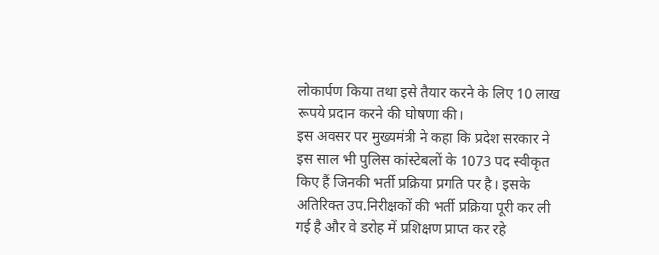लोकार्पण किया तथा इसे तैयार करने के लिए 10 लाख रूपये प्रदान करने की घोषणा की।
इस अवसर पर मुख्यमंत्री ने कहा कि प्रदेश सरकार ने इस साल भी पुलिस कांस्टेबलों के 1073 पद स्वीकृत किए हैं जिनकी भर्ती प्रक्रिया प्रगति पर है। इसके अतिरिक्त उप.निरीक्षकों की भर्ती प्रक्रिया पूरी कर ली गई है और वे डरोह में प्रशिक्षण प्राप्त कर रहे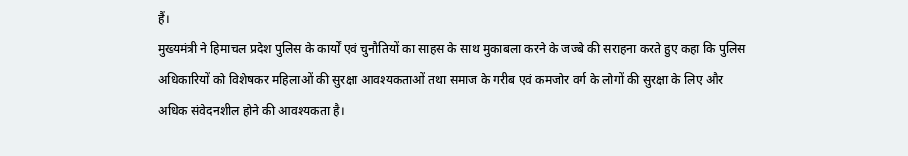हैं।
मुख्यमंत्री ने हिमाचल प्रदेश पुलिस के कार्यों एवं चुनौतियों का साहस के साथ मुकाबला करने के जज्बे की सराहना करते हुए कहा कि पुलिस अधिकारियों को विशेषकर महिलाओं की सुरक्षा आवश्यकताओं तथा समाज के गरीब एवं कमजोर वर्ग के लोगों की सुरक्षा के लिए और अधिक संवेदनशील होने की आवश्यकता है।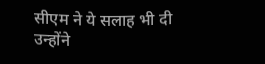सीएम ने ये सलाह भी दी
उन्होंने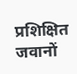प्रशिक्षित जवानों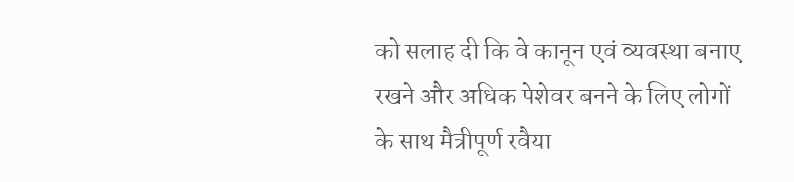को सलाह दी कि वे कानून एवं व्यवस्था बनाए रखने और अधिक पेशेवर बनने के लिए लोगों के साथ मैत्रीपूर्ण रवैया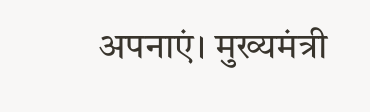अपनाएं। मुख्यमंत्री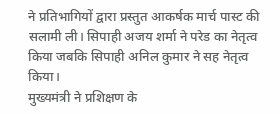ने प्रतिभागियों द्वारा प्रस्तुत आकर्षक मार्च पास्ट की सलामी ली। सिपाही अजय शर्मा ने परेड का नेतृत्व किया जबकि सिपाही अनिल कुमार ने सह नेतृत्व किया।
मुख्यमंत्री ने प्रशिक्षण के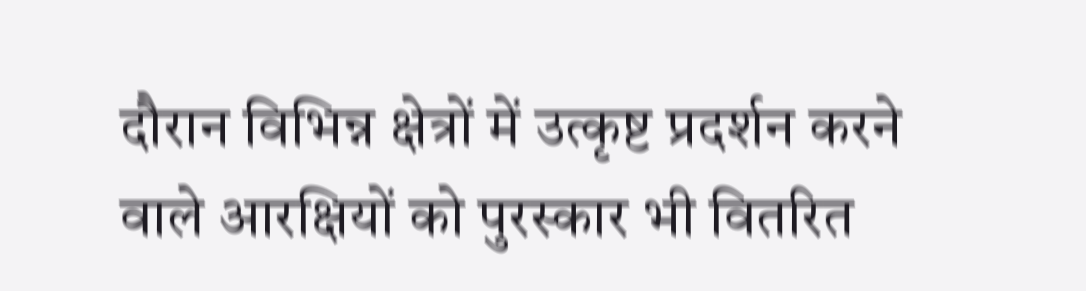दौरान विभिन्न क्षेत्रों में उत्कृष्ट प्रदर्शन करने वाले आरक्षियों को पुरस्कार भी वितरित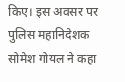किए। इस अवसर पर पुलिस महानिदेशक सोमेश गोयल ने कहा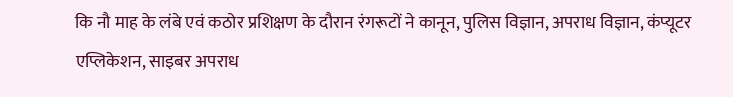कि नौ माह के लंबे एवं कठोर प्रशिक्षण के दौरान रंगरूटों ने कानून, पुलिस विज्ञान, अपराध विज्ञान, कंप्यूटर एप्लिकेशन, साइबर अपराध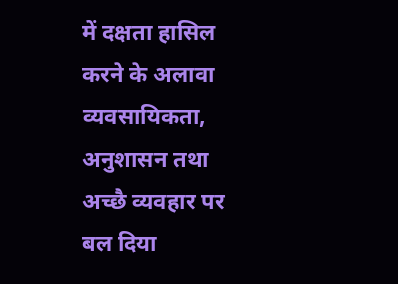में दक्षता हासिल करने के अलावा व्यवसायिकता, अनुशासन तथा अच्छै व्यवहार पर बल दिया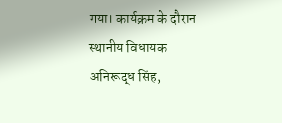गया। कार्यक्रम के दौरान स्थानीय विधायक अनिरूद्ध सिंह,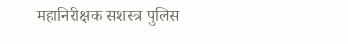महानिरीक्षक सशस्त्र पुलिस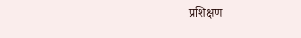प्रशिक्षण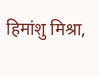हिमांशु मिश्रा,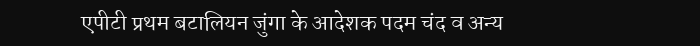एपीटी प्रथम बटालियन जुंगा के आदेशक पदम चंद व अन्य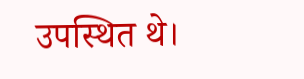उपस्थित थे।